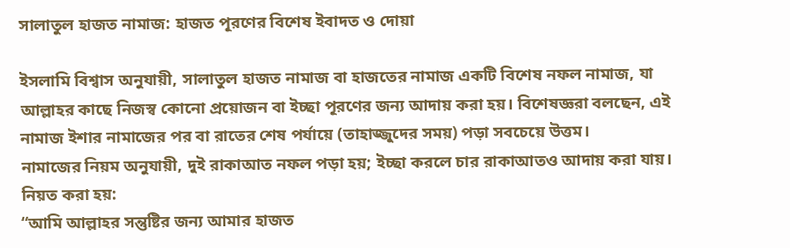সালাতুল হাজত নামাজ: হাজত পূরণের বিশেষ ইবাদত ও দোয়া

ইসলামি বিশ্বাস অনুযায়ী, সালাতুল হাজত নামাজ বা হাজতের নামাজ একটি বিশেষ নফল নামাজ, যা আল্লাহর কাছে নিজস্ব কোনো প্রয়োজন বা ইচ্ছা পূরণের জন্য আদায় করা হয়। বিশেষজ্ঞরা বলছেন, এই নামাজ ইশার নামাজের পর বা রাতের শেষ পর্যায়ে (তাহাজ্জুদের সময়) পড়া সবচেয়ে উত্তম।
নামাজের নিয়ম অনুযায়ী, দুই রাকাআত নফল পড়া হয়; ইচ্ছা করলে চার রাকাআতও আদায় করা যায়। নিয়ত করা হয়:
“আমি আল্লাহর সন্তুষ্টির জন্য আমার হাজত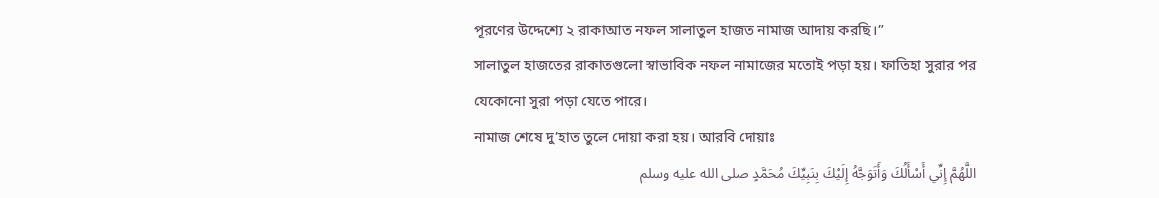পূরণের উদ্দেশ্যে ২ রাকাআত নফল সালাতুল হাজত নামাজ আদায় করছি।”
সালাতুল হাজতের রাকাতগুলো স্বাভাবিক নফল নামাজের মতোই পড়া হয়। ফাতিহা সুরার পর যেকোনো সুরা পড়া যেতে পারে।
নামাজ শেষে দু’হাত তুলে দোয়া করা হয়। আরবি দোয়াঃ
اللَّهُمَّ إِنِّي أَسْأَلُكَ وَأَتَوَجَّهُ إِلَيْكَ بِنَبِيِّكَ مُحَمَّدٍ صلى الله عليه وسلم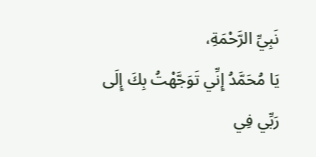نَبِيِّ الرَّحْمَةِ،
يَا مُحَمَّدُ إِنِّي تَوَجَّهْتُ بِكَ إِلَى رَبِّي فِي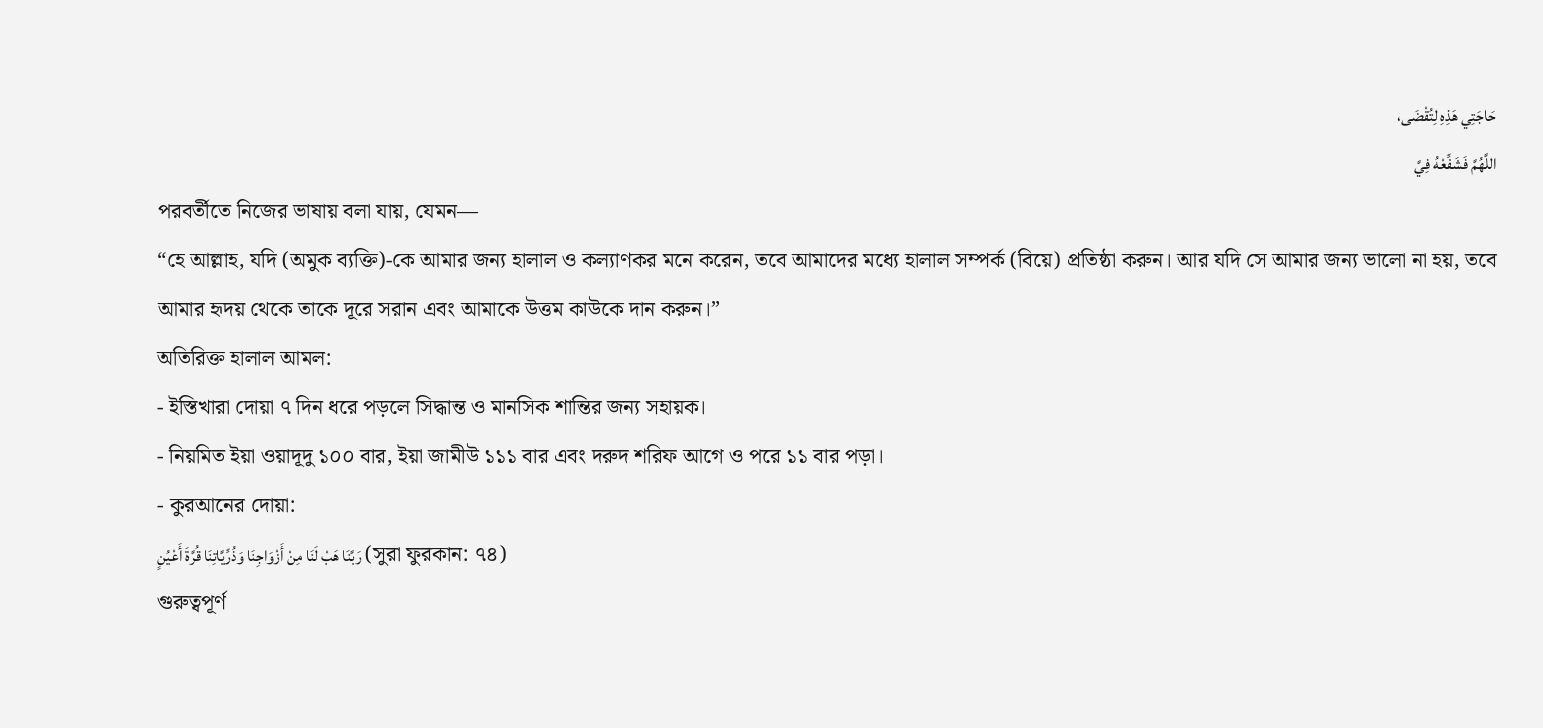حَاجَتِي هَذِهِ لِتُقْضَى،
اللَّهُمَّ فَشَفِّعْهُ فِيَّ
পরবর্তীতে নিজের ভাষায় বলা যায়, যেমন—
“হে আল্লাহ, যদি (অমুক ব্যক্তি)-কে আমার জন্য হালাল ও কল্যাণকর মনে করেন, তবে আমাদের মধ্যে হালাল সম্পর্ক (বিয়ে) প্রতিষ্ঠা করুন। আর যদি সে আমার জন্য ভালো না হয়, তবে আমার হৃদয় থেকে তাকে দূরে সরান এবং আমাকে উত্তম কাউকে দান করুন।”
অতিরিক্ত হালাল আমল:
- ইস্তিখারা দোয়া ৭ দিন ধরে পড়লে সিদ্ধান্ত ও মানসিক শান্তির জন্য সহায়ক।
- নিয়মিত ইয়া ওয়াদূদু ১০০ বার, ইয়া জামীউ ১১১ বার এবং দরুদ শরিফ আগে ও পরে ১১ বার পড়া।
- কুরআনের দোয়া:
رَبَّنَا هَبْ لَنَا مِنْ أَزْوَاجِنَا وَذُرِّيَّاتِنَا قُرَّةَ أَعْيُنٍ (সুরা ফুরকান: ৭৪)
গুরুত্বপূর্ণ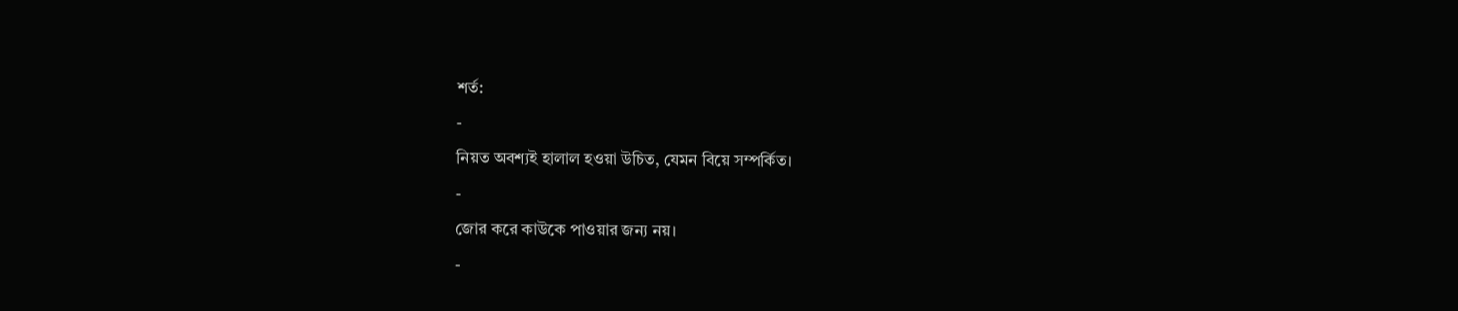শর্ত:
-
নিয়ত অবশ্যই হালাল হওয়া উচিত, যেমন বিয়ে সম্পর্কিত।
-
জোর করে কাউকে পাওয়ার জন্য নয়।
-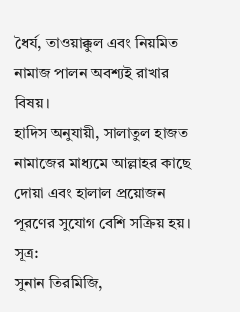ধৈর্য, তাওয়াক্কুল এবং নিয়মিত নামাজ পালন অবশ্যই রাখার বিষয়।
হাদিস অনুযায়ী, সালাতুল হাজত নামাজের মাধ্যমে আল্লাহর কাছে দোয়া এবং হালাল প্রয়োজন পূরণের সুযোগ বেশি সক্রিয় হয়।
সূত্র:
সুনান তিরমিজি,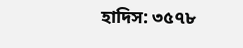হাদিস: ৩৫৭৮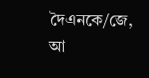দৈএনকে/জে, আ